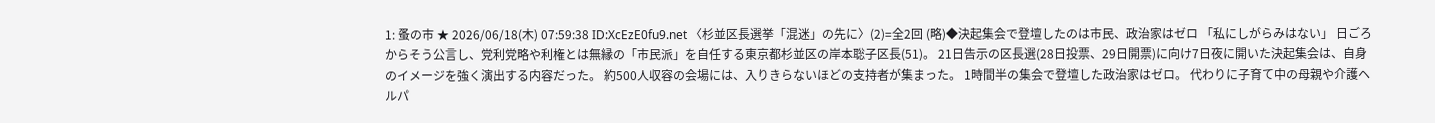1: 蚤の市 ★ 2026/06/18(木) 07:59:38 ID:XcEzE0fu9.net 〈杉並区長選挙「混迷」の先に〉(2)=全2回 (略)◆決起集会で登壇したのは市民、政治家はゼロ 「私にしがらみはない」 日ごろからそう公言し、党利党略や利権とは無縁の「市民派」を自任する東京都杉並区の岸本聡子区長(51)。 21日告示の区長選(28日投票、29日開票)に向け7日夜に開いた決起集会は、自身のイメージを強く演出する内容だった。 約500人収容の会場には、入りきらないほどの支持者が集まった。 1時間半の集会で登壇した政治家はゼロ。 代わりに子育て中の母親や介護ヘルパ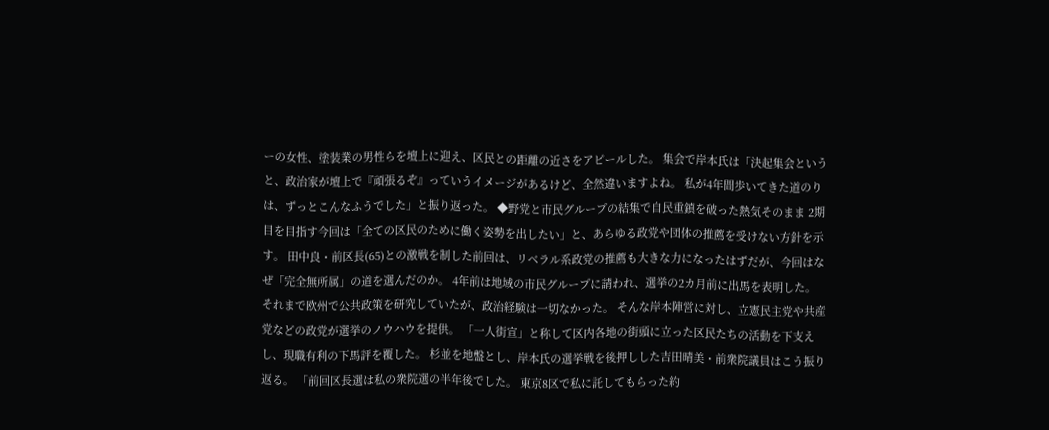ーの女性、塗装業の男性らを壇上に迎え、区民との距離の近さをアピールした。 集会で岸本氏は「決起集会というと、政治家が壇上で『頑張るぞ』っていうイメージがあるけど、全然違いますよね。 私が4年間歩いてきた道のりは、ずっとこんなふうでした」と振り返った。 ◆野党と市民グループの結集で自民重鎮を破った熱気そのまま 2期目を目指す今回は「全ての区民のために働く姿勢を出したい」と、あらゆる政党や団体の推薦を受けない方針を示す。 田中良・前区長(65)との激戦を制した前回は、リベラル系政党の推薦も大きな力になったはずだが、今回はなぜ「完全無所属」の道を選んだのか。 4年前は地域の市民グループに請われ、選挙の2カ月前に出馬を表明した。 それまで欧州で公共政策を研究していたが、政治経験は一切なかった。 そんな岸本陣営に対し、立憲民主党や共産党などの政党が選挙のノウハウを提供。 「一人街宣」と称して区内各地の街頭に立った区民たちの活動を下支えし、現職有利の下馬評を覆した。 杉並を地盤とし、岸本氏の選挙戦を後押しした吉田晴美・前衆院議員はこう振り返る。 「前回区長選は私の衆院選の半年後でした。 東京8区で私に託してもらった約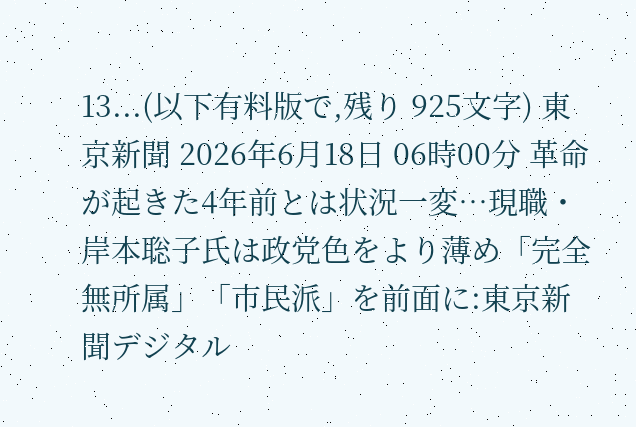13...(以下有料版で,残り 925文字) 東京新聞 2026年6月18日 06時00分 革命が起きた4年前とは状況一変…現職・岸本聡子氏は政党色をより薄め「完全無所属」「市民派」を前面に:東京新聞デジタル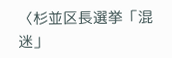〈杉並区長選挙「混迷」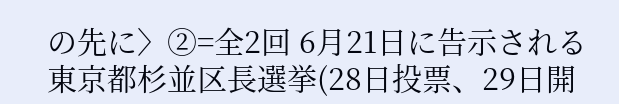の先に〉②=全2回 6月21日に告示される東京都杉並区長選挙(28日投票、29日開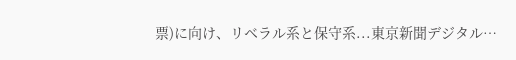票)に向け、リベラル系と保守系...東京新聞デジタル…